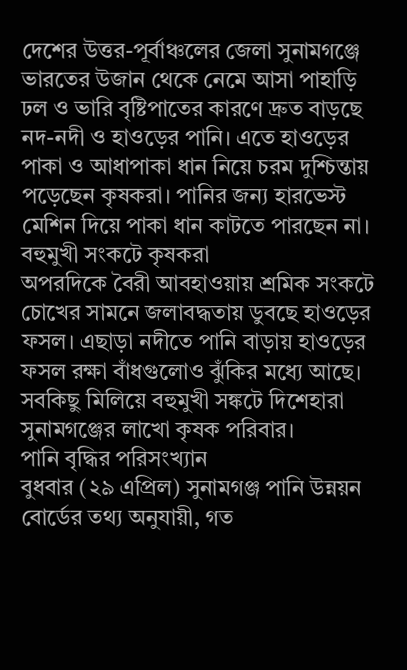দেশের উত্তর-পূর্বাঞ্চলের জেলা সুনামগঞ্জে ভারতের উজান থেকে নেমে আসা পাহাড়ি ঢল ও ভারি বৃষ্টিপাতের কারণে দ্রুত বাড়ছে নদ-নদী ও হাওড়ের পানি। এতে হাওড়ের পাকা ও আধাপাকা ধান নিয়ে চরম দুশ্চিন্তায় পড়েছেন কৃষকরা। পানির জন্য হারভেস্ট মেশিন দিয়ে পাকা ধান কাটতে পারছেন না।
বহুমুখী সংকটে কৃষকরা
অপরদিকে বৈরী আবহাওয়ায় শ্রমিক সংকটে চোখের সামনে জলাবদ্ধতায় ডুবছে হাওড়ের ফসল। এছাড়া নদীতে পানি বাড়ায় হাওড়ের ফসল রক্ষা বাঁধগুলোও ঝুঁকির মধ্যে আছে। সবকিছু মিলিয়ে বহুমুখী সঙ্কটে দিশেহারা সুনামগঞ্জের লাখো কৃষক পরিবার।
পানি বৃদ্ধির পরিসংখ্যান
বুধবার (২৯ এপ্রিল) সুনামগঞ্জ পানি উন্নয়ন বোর্ডের তথ্য অনুযায়ী, গত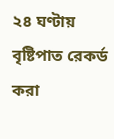২৪ ঘণ্টায় বৃষ্টিপাত রেকর্ড করা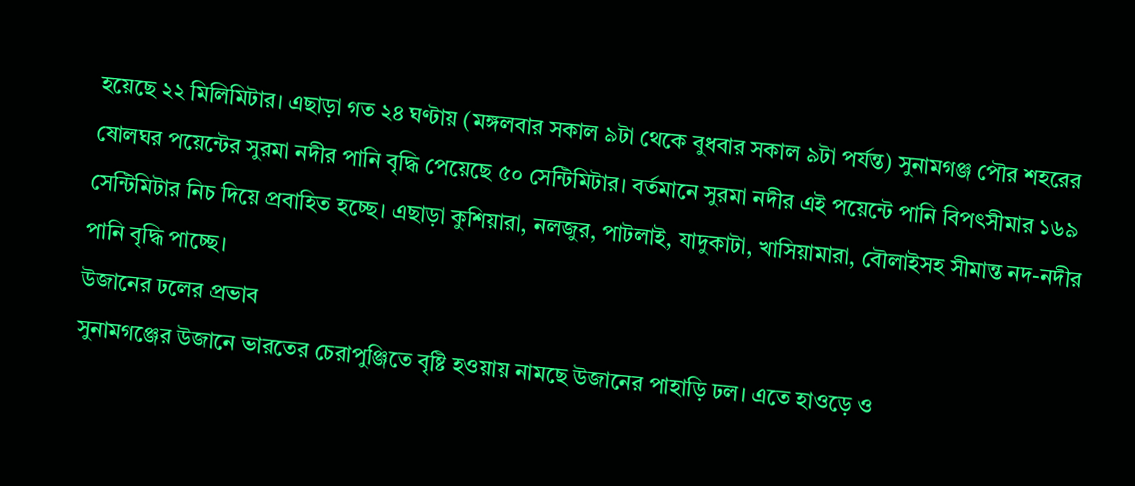হয়েছে ২২ মিলিমিটার। এছাড়া গত ২৪ ঘণ্টায় (মঙ্গলবার সকাল ৯টা থেকে বুধবার সকাল ৯টা পর্যন্ত) সুনামগঞ্জ পৌর শহরের ষোলঘর পয়েন্টের সুরমা নদীর পানি বৃদ্ধি পেয়েছে ৫০ সেন্টিমিটার। বর্তমানে সুরমা নদীর এই পয়েন্টে পানি বিপৎসীমার ১৬৯ সেন্টিমিটার নিচ দিয়ে প্রবাহিত হচ্ছে। এছাড়া কুশিয়ারা, নলজুর, পাটলাই, যাদুকাটা, খাসিয়ামারা, বৌলাইসহ সীমান্ত নদ-নদীর পানি বৃদ্ধি পাচ্ছে।
উজানের ঢলের প্রভাব
সুনামগঞ্জের উজানে ভারতের চেরাপুঞ্জিতে বৃষ্টি হওয়ায় নামছে উজানের পাহাড়ি ঢল। এতে হাওড়ে ও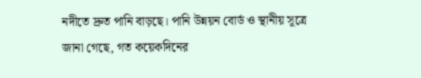নদীতে দ্রুত পানি বাড়ছে। পানি উন্নয়ন বোর্ড ও স্থানীয় সূত্রে জানা গেছে, গত কয়েকদিনের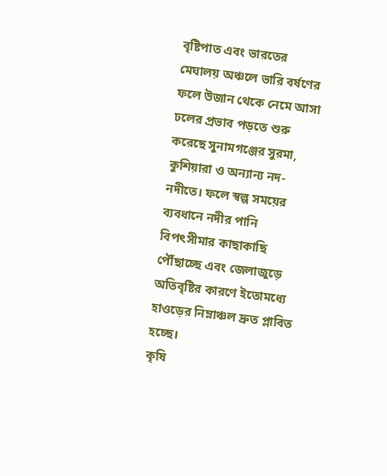বৃষ্টিপাত এবং ভারতের মেঘালয় অঞ্চলে ভারি বর্ষণের ফলে উজান থেকে নেমে আসা ঢলের প্রভাব পড়তে শুরু করেছে সুনামগঞ্জের সুরমা, কুশিয়ারা ও অন্যান্য নদ-নদীতে। ফলে স্বল্প সময়ের ব্যবধানে নদীর পানি বিপৎসীমার কাছাকাছি পৌঁছাচ্ছে এবং জেলাজুড়ে অতিবৃষ্টির কারণে ইতোমধ্যে হাওড়ের নিম্নাঞ্চল দ্রুত প্লাবিত হচ্ছে।
কৃষি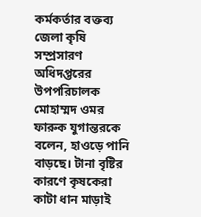কর্মকর্তার বক্তব্য
জেলা কৃষি সম্প্রসারণ অধিদপ্তরের উপপরিচালক মোহাম্মদ ওমর ফারুক যুগান্তরকে বলেন, হাওড়ে পানি বাড়ছে। টানা বৃষ্টির কারণে কৃষকেরা কাটা ধান মাড়াই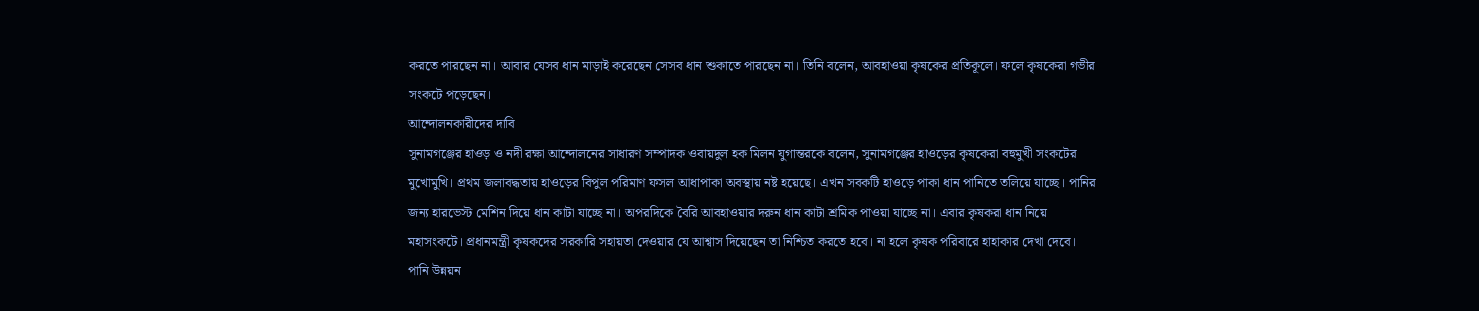করতে পারছেন না। আবার যেসব ধান মাড়াই করেছেন সেসব ধান শুকাতে পারছেন না। তিনি বলেন, আবহাওয়া কৃষকের প্রতিকূলে। ফলে কৃষকেরা গভীর সংকটে পড়েছেন।
আন্দোলনকারীদের দাবি
সুনামগঞ্জের হাওড় ও নদী রক্ষা আন্দোলনের সাধারণ সম্পাদক ওবায়দুল হক মিলন যুগান্তরকে বলেন, সুনামগঞ্জের হাওড়ের কৃষকেরা বহুমুখী সংকটের মুখোমুখি। প্রথম জলাবদ্ধতায় হাওড়ের বিপুল পরিমাণ ফসল আধাপাকা অবস্থায় নষ্ট হয়েছে। এখন সবকটি হাওড়ে পাকা ধান পানিতে তলিয়ে যাচ্ছে। পানির জন্য হারভেস্ট মেশিন দিয়ে ধান কাটা যাচ্ছে না। অপরদিকে বৈরি আবহাওয়ার দরুন ধান কাটা শ্রমিক পাওয়া যাচ্ছে না। এবার কৃষকরা ধান নিয়ে মহাসংকটে। প্রধানমন্ত্রী কৃষকদের সরকারি সহায়তা দেওয়ার যে আশ্বাস দিয়েছেন তা নিশ্চিত করতে হবে। না হলে কৃষক পরিবারে হাহাকার দেখা দেবে।
পানি উন্নয়ন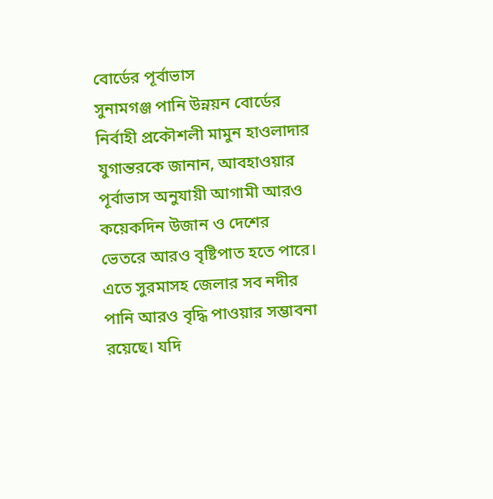বোর্ডের পূর্বাভাস
সুনামগঞ্জ পানি উন্নয়ন বোর্ডের নির্বাহী প্রকৌশলী মামুন হাওলাদার যুগান্তরকে জানান, আবহাওয়ার পূর্বাভাস অনুযায়ী আগামী আরও কয়েকদিন উজান ও দেশের ভেতরে আরও বৃষ্টিপাত হতে পারে। এতে সুরমাসহ জেলার সব নদীর পানি আরও বৃদ্ধি পাওয়ার সম্ভাবনা রয়েছে। যদি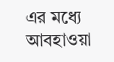এর মধ্যে আবহাওয়া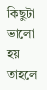কিছুটা ভালো হয় তাহলে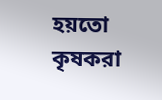হয়তো কৃষকরা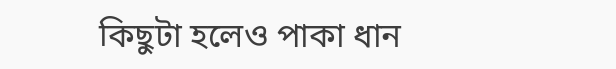কিছুটা হলেও পাকা ধান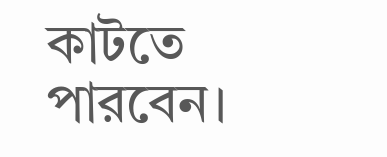কাটতে পারবেন।